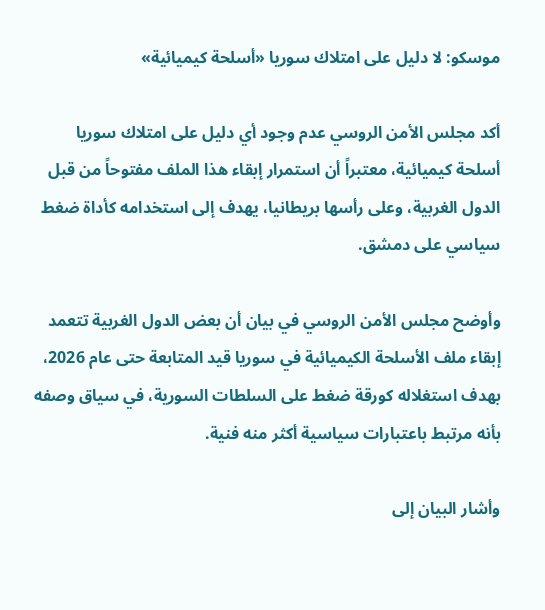موسكو: لا دليل على امتلاك سوريا «أسلحة كيميائية»

أكد مجلس الأمن الروسي عدم وجود أي دليل على امتلاك سوريا أسلحة كيميائية، معتبراً أن استمرار إبقاء هذا الملف مفتوحاً من قبل الدول الغربية، وعلى رأسها بريطانيا، يهدف إلى استخدامه كأداة ضغط سياسي على دمشق.

وأوضح مجلس الأمن الروسي في بيان أن بعض الدول الغربية تتعمد إبقاء ملف الأسلحة الكيميائية في سوريا قيد المتابعة حتى عام 2026، بهدف استغلاله كورقة ضغط على السلطات السورية، في سياق وصفه بأنه مرتبط باعتبارات سياسية أكثر منه فنية.

وأشار البيان إلى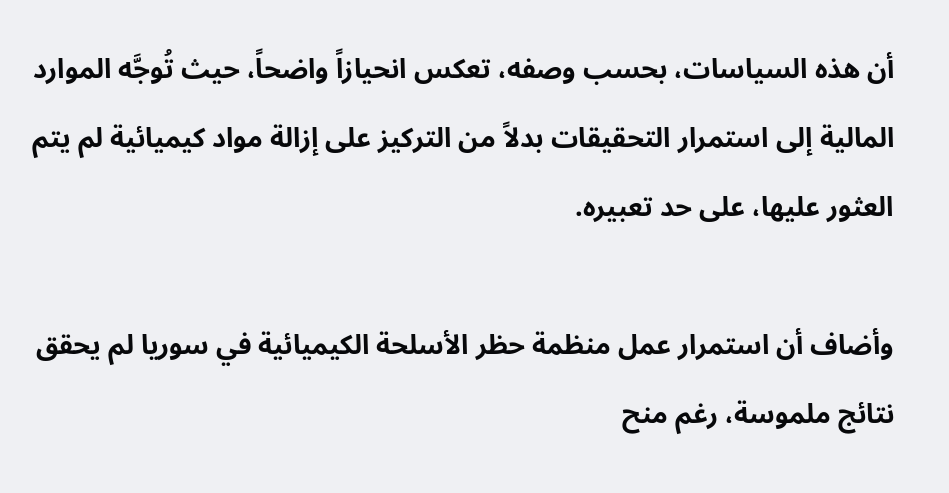أن هذه السياسات، بحسب وصفه، تعكس انحيازاً واضحاً، حيث تُوجَّه الموارد المالية إلى استمرار التحقيقات بدلاً من التركيز على إزالة مواد كيميائية لم يتم العثور عليها، على حد تعبيره.

وأضاف أن استمرار عمل منظمة حظر الأسلحة الكيميائية في سوريا لم يحقق نتائج ملموسة، رغم منح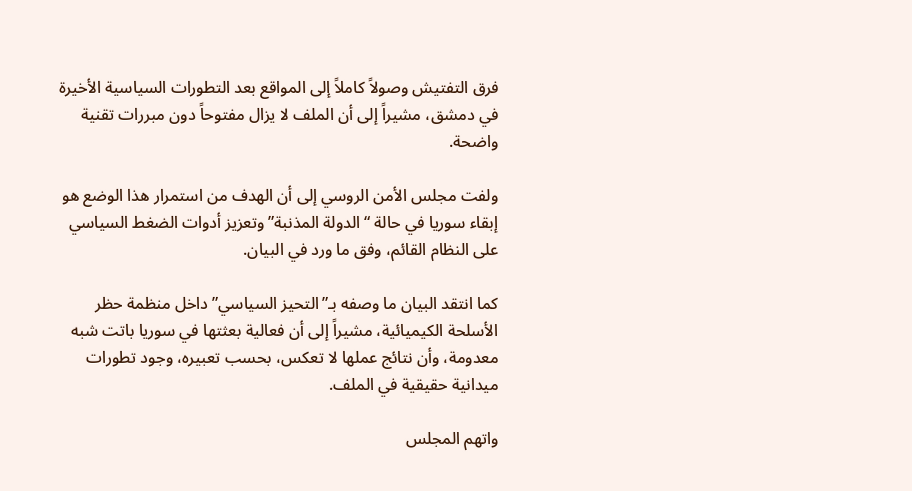فرق التفتيش وصولاً كاملاً إلى المواقع بعد التطورات السياسية الأخيرة في دمشق، مشيراً إلى أن الملف لا يزال مفتوحاً دون مبررات تقنية واضحة.

ولفت مجلس الأمن الروسي إلى أن الهدف من استمرار هذا الوضع هو إبقاء سوريا في حالة “الدولة المذنبة” وتعزيز أدوات الضغط السياسي على النظام القائم، وفق ما ورد في البيان.

كما انتقد البيان ما وصفه بـ”التحيز السياسي” داخل منظمة حظر الأسلحة الكيميائية، مشيراً إلى أن فعالية بعثتها في سوريا باتت شبه معدومة، وأن نتائج عملها لا تعكس، بحسب تعبيره، وجود تطورات ميدانية حقيقية في الملف.

واتهم المجلس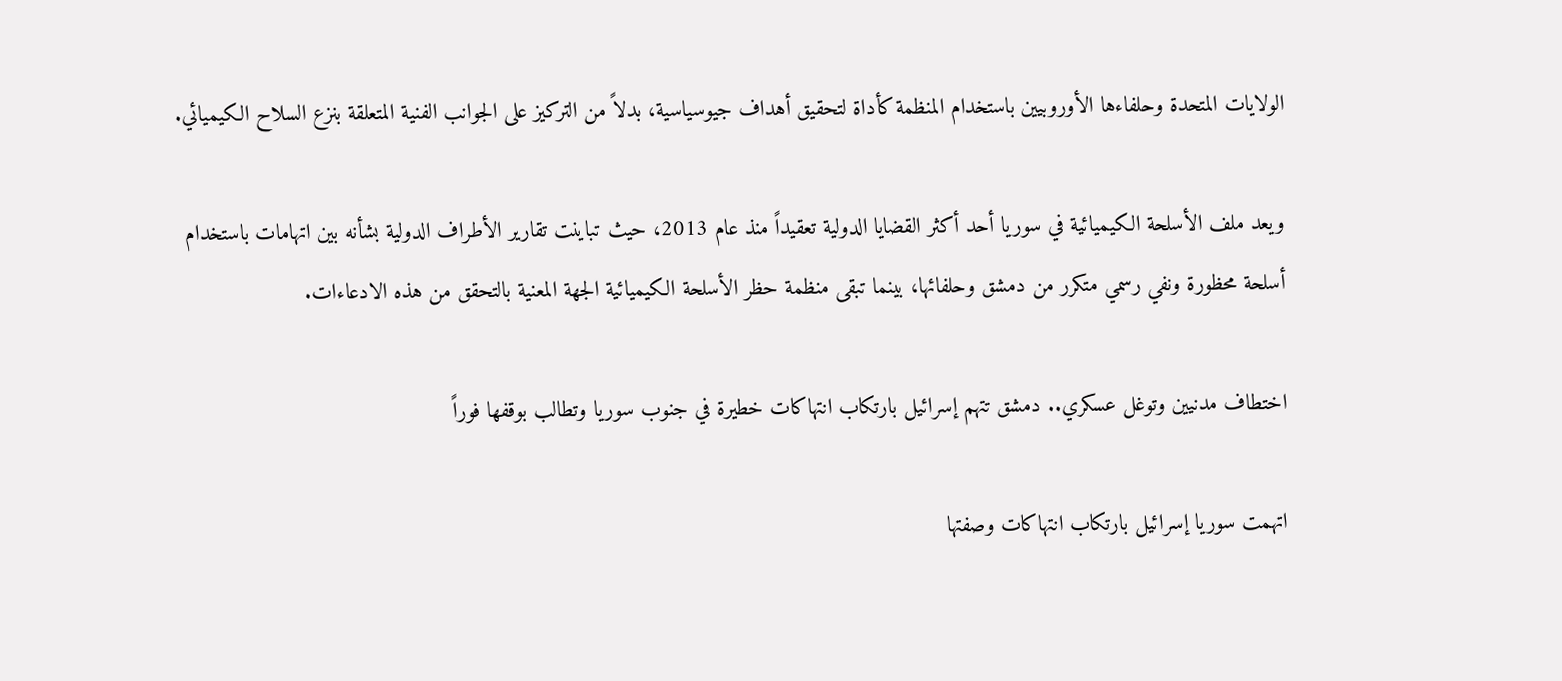الولايات المتحدة وحلفاءها الأوروبيين باستخدام المنظمة كأداة لتحقيق أهداف جيوسياسية، بدلاً من التركيز على الجوانب الفنية المتعلقة بنزع السلاح الكيميائي.

ويعد ملف الأسلحة الكيميائية في سوريا أحد أكثر القضايا الدولية تعقيداً منذ عام 2013، حيث تباينت تقارير الأطراف الدولية بشأنه بين اتهامات باستخدام أسلحة محظورة ونفي رسمي متكرر من دمشق وحلفائها، بينما تبقى منظمة حظر الأسلحة الكيميائية الجهة المعنية بالتحقق من هذه الادعاءات.

اختطاف مدنيين وتوغل عسكري.. دمشق تتهم إسرائيل بارتكاب انتهاكات خطيرة في جنوب سوريا وتطالب بوقفها فوراً

اتهمت سوريا إسرائيل بارتكاب انتهاكات وصفتها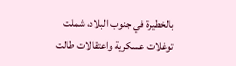بالخطيرة في جنوب البلاد، شملت توغلات عسكرية واعتقالات طالت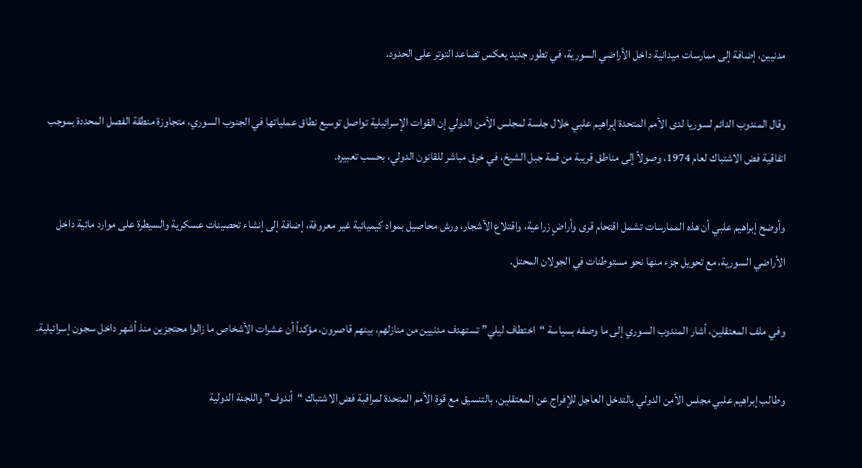مدنيين، إضافة إلى ممارسات ميدانية داخل الأراضي السورية، في تطور جديد يعكس تصاعد التوتر على الحدود.

وقال المندوب الدائم لسوريا لدى الأمم المتحدة إبراهيم علبي خلال جلسة لمجلس الأمن الدولي إن القوات الإسرائيلية تواصل توسيع نطاق عملياتها في الجنوب السوري، متجاوزة منطقة الفصل المحددة بموجب اتفاقية فض الاشتباك لعام 1974، وصولاً إلى مناطق قريبة من قمة جبل الشيخ، في خرق مباشر للقانون الدولي، بحسب تعبيره.

وأوضح إبراهيم علبي أن هذه الممارسات تشمل اقتحام قرى وأراضٍ زراعية، واقتلاع الأشجار، ورش محاصيل بمواد كيميائية غير معروفة، إضافة إلى إنشاء تحصينات عسكرية والسيطرة على موارد مائية داخل الأراضي السورية، مع تحويل جزء منها نحو مستوطنات في الجولان المحتل.

وفي ملف المعتقلين، أشار المندوب السوري إلى ما وصفه بسياسة “اختطاف ليلي” تستهدف مدنيين من منازلهم، بينهم قاصرون، مؤكداً أن عشرات الأشخاص ما زالوا محتجزين منذ أشهر داخل سجون إسرائيلية.

وطالب إبراهيم علبي مجلس الأمن الدولي بالتدخل العاجل للإفراج عن المعتقلين، بالتنسيق مع قوة الأمم المتحدة لمراقبة فض الاشتباك “أندوف” واللجنة الدولية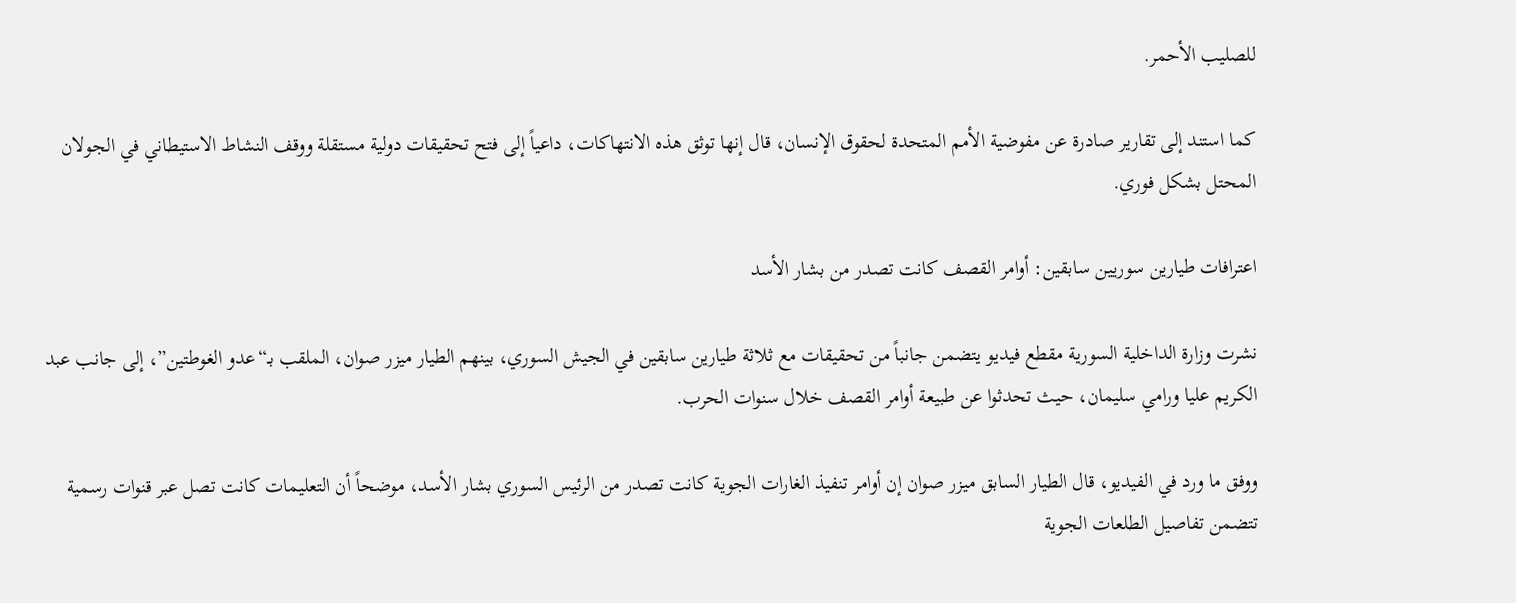للصليب الأحمر.

كما استند إلى تقارير صادرة عن مفوضية الأمم المتحدة لحقوق الإنسان، قال إنها توثق هذه الانتهاكات، داعياً إلى فتح تحقيقات دولية مستقلة ووقف النشاط الاستيطاني في الجولان المحتل بشكل فوري.

اعترافات طيارين سوريين سابقين: أوامر القصف كانت تصدر من بشار الأسد

نشرت وزارة الداخلية السورية مقطع فيديو يتضمن جانباً من تحقيقات مع ثلاثة طيارين سابقين في الجيش السوري، بينهم الطيار ميزر صوان، الملقب بـ“عدو الغوطتين”، إلى جانب عبد الكريم عليا ورامي سليمان، حيث تحدثوا عن طبيعة أوامر القصف خلال سنوات الحرب.

ووفق ما ورد في الفيديو، قال الطيار السابق ميزر صوان إن أوامر تنفيذ الغارات الجوية كانت تصدر من الرئيس السوري بشار الأسد، موضحاً أن التعليمات كانت تصل عبر قنوات رسمية تتضمن تفاصيل الطلعات الجوية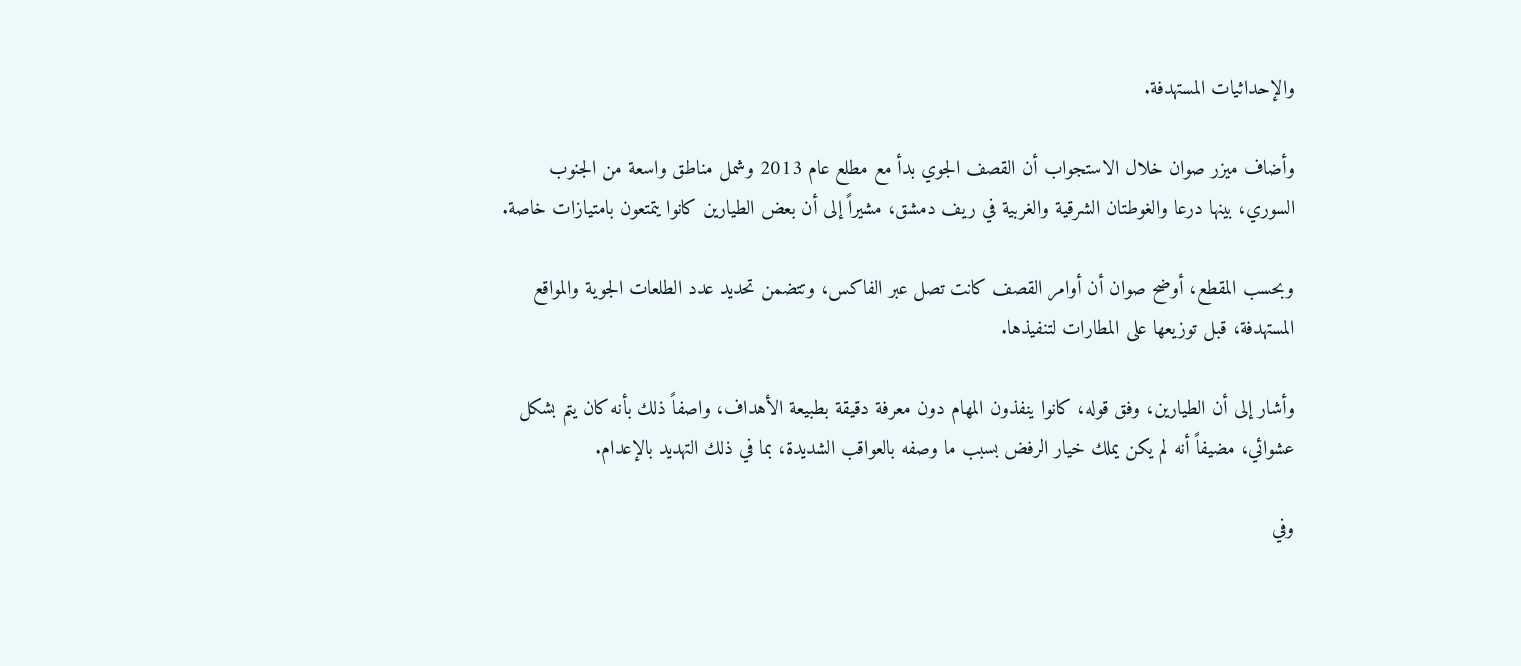والإحداثيات المستهدفة.

وأضاف ميزر صوان خلال الاستجواب أن القصف الجوي بدأ مع مطلع عام 2013 وشمل مناطق واسعة من الجنوب السوري، بينها درعا والغوطتان الشرقية والغربية في ريف دمشق، مشيراً إلى أن بعض الطيارين كانوا يتمتعون بامتيازات خاصة.

وبحسب المقطع، أوضح صوان أن أوامر القصف كانت تصل عبر الفاكس، وتتضمن تحديد عدد الطلعات الجوية والمواقع المستهدفة، قبل توزيعها على المطارات لتنفيذها.

وأشار إلى أن الطيارين، وفق قوله، كانوا ينفذون المهام دون معرفة دقيقة بطبيعة الأهداف، واصفاً ذلك بأنه كان يتم بشكل عشوائي، مضيفاً أنه لم يكن يملك خيار الرفض بسبب ما وصفه بالعواقب الشديدة، بما في ذلك التهديد بالإعدام.

وفي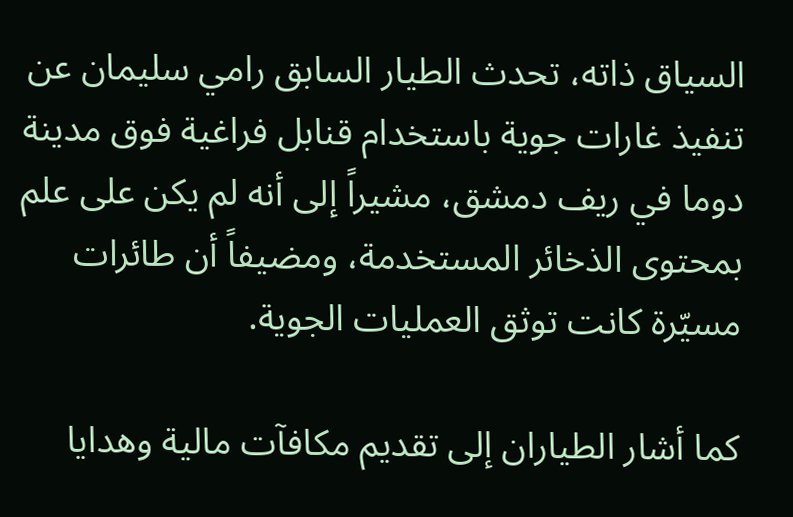السياق ذاته، تحدث الطيار السابق رامي سليمان عن تنفيذ غارات جوية باستخدام قنابل فراغية فوق مدينة دوما في ريف دمشق، مشيراً إلى أنه لم يكن على علم بمحتوى الذخائر المستخدمة، ومضيفاً أن طائرات مسيّرة كانت توثق العمليات الجوية.

كما أشار الطياران إلى تقديم مكافآت مالية وهدايا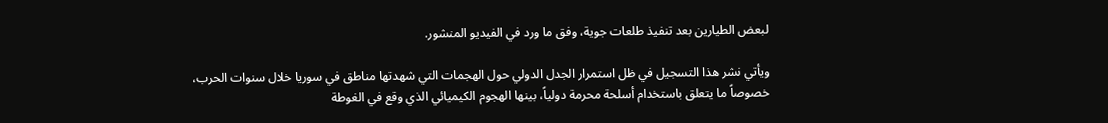لبعض الطيارين بعد تنفيذ طلعات جوية، وفق ما ورد في الفيديو المنشور.

ويأتي نشر هذا التسجيل في ظل استمرار الجدل الدولي حول الهجمات التي شهدتها مناطق في سوريا خلال سنوات الحرب، خصوصاً ما يتعلق باستخدام أسلحة محرمة دولياً، بينها الهجوم الكيميائي الذي وقع في الغوطة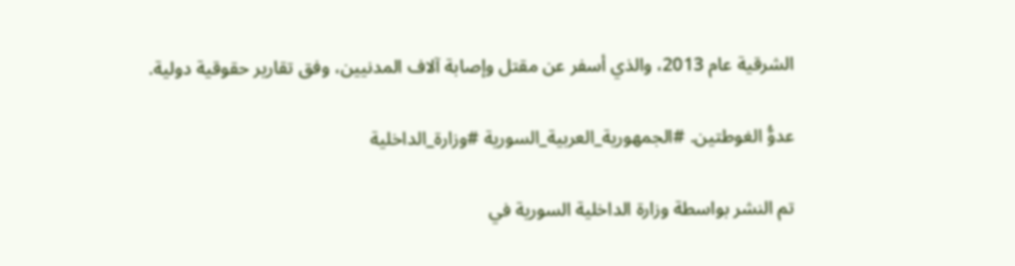الشرقية عام 2013، والذي أسفر عن مقتل وإصابة آلاف المدنيين، وفق تقارير حقوقية دولية.

عدوُّ الغوطتين. #الجمهورية_العربية_السورية #وزارة_الداخلية

تم النشر بواسطة وزارة الداخلية السورية في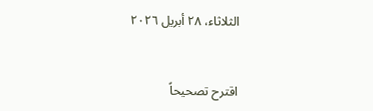الثلاثاء، ٢٨ أبريل ٢٠٢٦


اقترح تصحيحاً